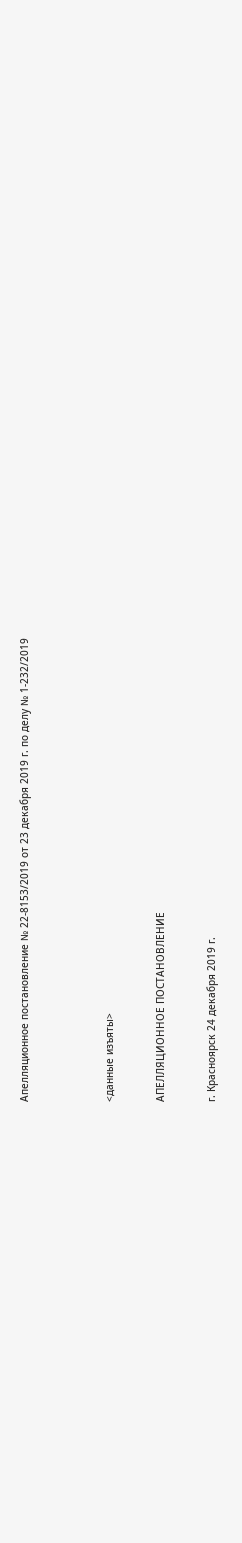Апелляционное постановление № 22-8153/2019 от 23 декабря 2019 г. по делу № 1-232/2019




<данные изъяты>


АПЕЛЛЯЦИОННОЕ ПОСТАНОВЛЕНИЕ


г. Красноярск 24 декабря 2019 г.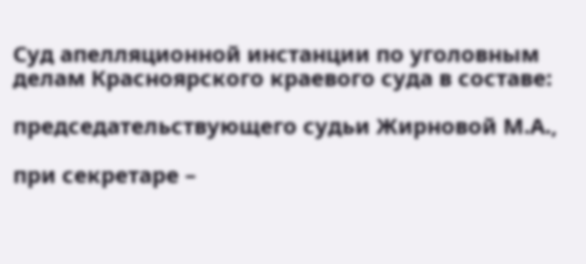Суд апелляционной инстанции по уголовным делам Красноярского краевого суда в составе:

председательствующего судьи Жирновой М.А.,

при секретаре –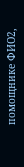помощнике ФИО2,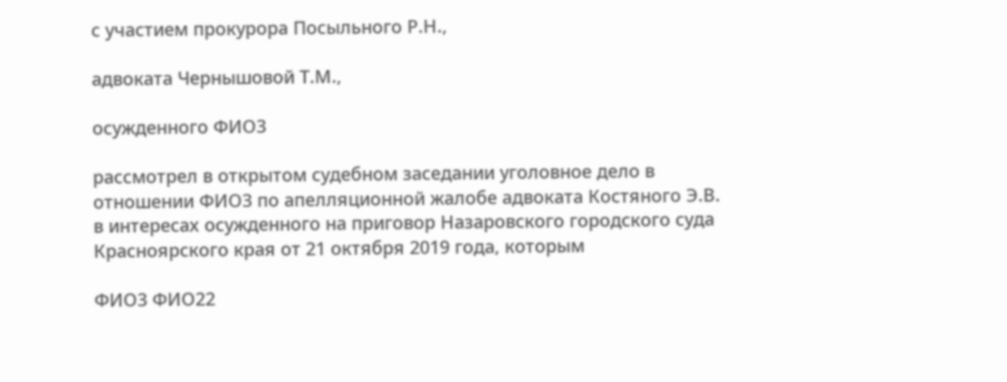с участием прокурора Посыльного Р.Н.,

адвоката Чернышовой Т.М.,

осужденного ФИО3

рассмотрел в открытом судебном заседании уголовное дело в отношении ФИО3 по апелляционной жалобе адвоката Костяного Э.В. в интересах осужденного на приговор Назаровского городского суда Красноярского края от 21 октября 2019 года, которым

ФИО3 ФИО22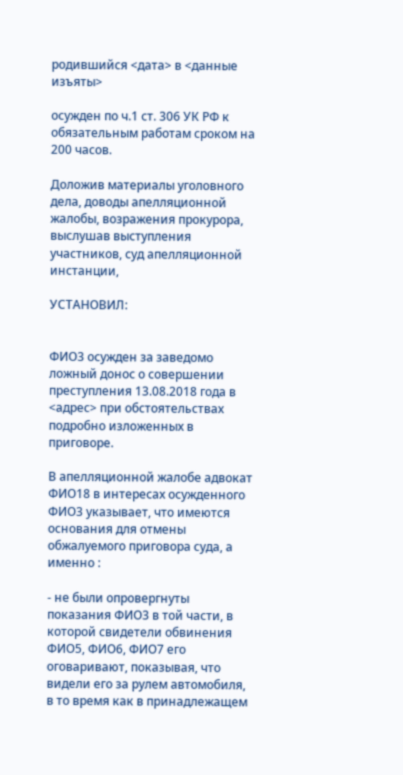родившийся <дата> в <данные изъяты>

осужден по ч.1 ст. 306 УК РФ к обязательным работам сроком на 200 часов.

Доложив материалы уголовного дела, доводы апелляционной жалобы, возражения прокурора, выслушав выступления участников, суд апелляционной инстанции,

УСТАНОВИЛ:


ФИО3 осужден за заведомо ложный донос о совершении преступления 13.08.2018 года в <адрес> при обстоятельствах подробно изложенных в приговоре.

В апелляционной жалобе адвокат ФИО18 в интересах осужденного ФИО3 указывает, что имеются основания для отмены обжалуемого приговора суда, а именно :

- не были опровергнуты показания ФИО3 в той части, в которой свидетели обвинения ФИО5, ФИО6, ФИО7 его оговаривают, показывая, что видели его за рулем автомобиля, в то время как в принадлежащем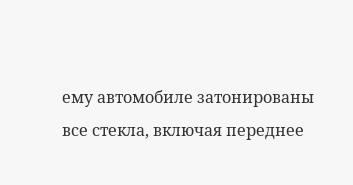ему автомобиле затонированы все стекла, включая переднее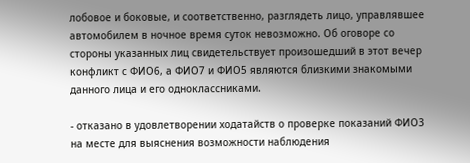лобовое и боковые, и соответственно, разглядеть лицо, управлявшее автомобилем в ночное время суток невозможно. Об оговоре со стороны указанных лиц свидетельствует произошедший в этот вечер конфликт с ФИО6, а ФИО7 и ФИО5 являются близкими знакомыми данного лица и его одноклассниками.

- отказано в удовлетворении ходатайств о проверке показаний ФИО3 на месте для выяснения возможности наблюдения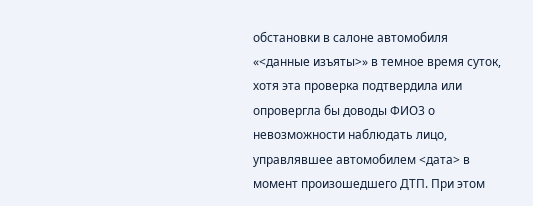обстановки в салоне автомобиля «<данные изъяты>» в темное время суток, хотя эта проверка подтвердила или опровергла бы доводы ФИО3 о невозможности наблюдать лицо, управлявшее автомобилем <дата> в момент произошедшего ДТП. При этом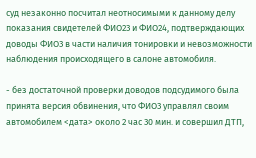суд незаконно посчитал неотносимыми к данному делу показания свидетелей ФИО23 и ФИО24, подтверждающих доводы ФИО3 в части наличия тонировки и невозможности наблюдения происходящего в салоне автомобиля.

- без достаточной проверки доводов подсудимого была принята версия обвинения, что ФИО3 управлял своим автомобилем <дата> около 2 час 30 мин. и совершил ДТП,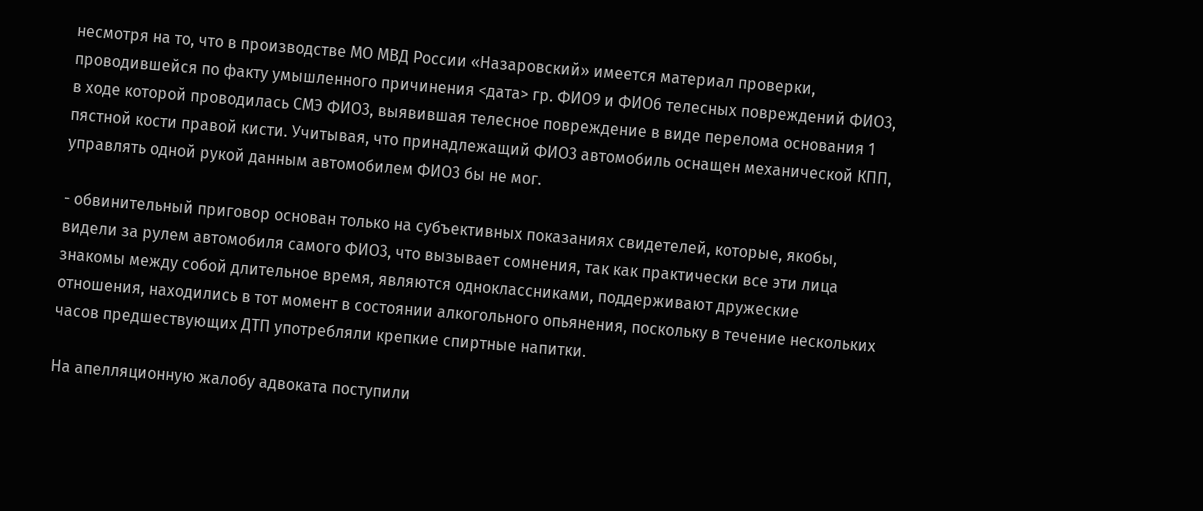несмотря на то, что в производстве МО МВД России «Назаровский» имеется материал проверки, проводившейся по факту умышленного причинения <дата> гр. ФИО9 и ФИО6 телесных повреждений ФИО3, в ходе которой проводилась СМЭ ФИО3, выявившая телесное повреждение в виде перелома основания 1 пястной кости правой кисти. Учитывая, что принадлежащий ФИО3 автомобиль оснащен механической КПП, управлять одной рукой данным автомобилем ФИО3 бы не мог.

- обвинительный приговор основан только на субъективных показаниях свидетелей, которые, якобы, видели за рулем автомобиля самого ФИО3, что вызывает сомнения, так как практически все эти лица знакомы между собой длительное время, являются одноклассниками, поддерживают дружеские отношения, находились в тот момент в состоянии алкогольного опьянения, поскольку в течение нескольких часов предшествующих ДТП употребляли крепкие спиртные напитки.

На апелляционную жалобу адвоката поступили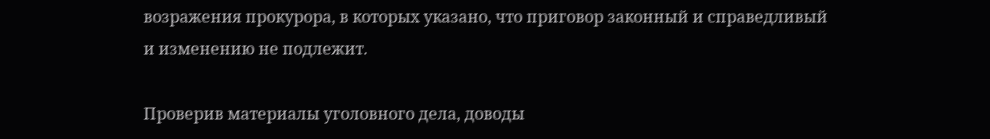возражения прокурора, в которых указано, что приговор законный и справедливый и изменению не подлежит.

Проверив материалы уголовного дела, доводы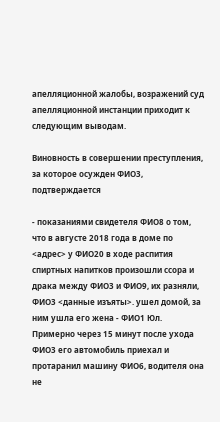апелляционной жалобы, возражений суд апелляционной инстанции приходит к следующим выводам.

Виновность в совершении преступления, за которое осужден ФИО3, подтверждается

- показаниями свидетеля ФИО8 о том, что в августе 2018 года в доме по <адрес> у ФИО20 в ходе распития спиртных напитков произошли ссора и драка между ФИО3 и ФИО9, их разняли, ФИО3 <данные изъяты>. ушел домой, за ним ушла его жена - ФИО1 Юл. Примерно через 15 минут после ухода ФИО3 его автомобиль приехал и протаранил машину ФИО6, водителя она не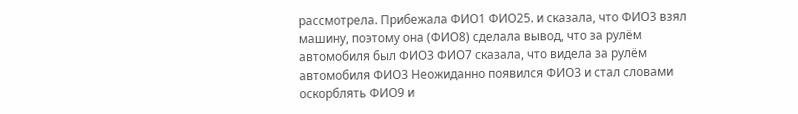рассмотрела. Прибежала ФИО1 ФИО25. и сказала, что ФИО3 взял машину, поэтому она (ФИО8) сделала вывод, что за рулём автомобиля был ФИО3 ФИО7 сказала, что видела за рулём автомобиля ФИО3 Неожиданно появился ФИО3 и стал словами оскорблять ФИО9 и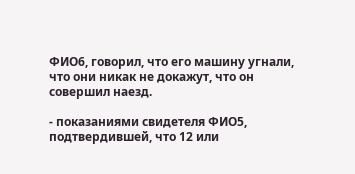ФИО6, говорил, что его машину угнали, что они никак не докажут, что он совершил наезд.

- показаниями свидетеля ФИО5, подтвердившей, что 12 или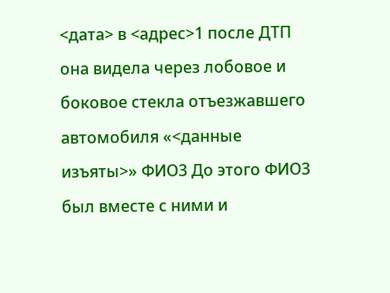<дата> в <адрес>1 после ДТП она видела через лобовое и боковое стекла отъезжавшего автомобиля «<данные изъяты>» ФИО3 До этого ФИО3 был вместе с ними и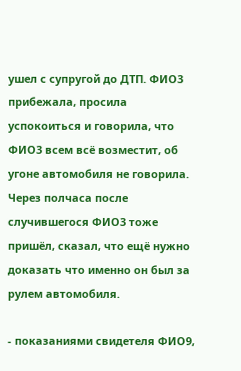ушел с супругой до ДТП. ФИО3 прибежала, просила успокоиться и говорила, что ФИО3 всем всё возместит, об угоне автомобиля не говорила. Через полчаса после случившегося ФИО3 тоже пришёл, сказал, что ещё нужно доказать что именно он был за рулем автомобиля.

- показаниями свидетеля ФИО9,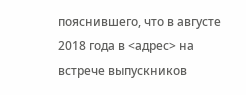пояснившего, что в августе 2018 года в <адрес> на встрече выпускников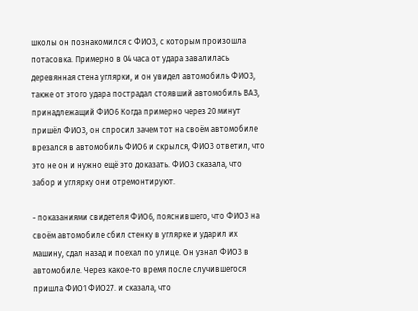школы он познакомился с ФИО3, с которым произошла потасовка. Примерно в 04 часа от удара завалилась деревянная стена углярки, и он увидел автомобиль ФИО3, также от этого удара пострадал стоявший автомобиль ВАЗ, принадлежащий ФИО6 Когда примерно через 20 минут пришёл ФИО3, он спросил зачем тот на своём автомобиле врезался в автомобиль ФИО6 и скрылся, ФИО3 ответил, что это не он и нужно ещё это доказать. ФИО3 сказала, что забор и углярку они отремонтируют.

- показаниями свидетеля ФИО6, пояснившего, что ФИО3 на своём автомобиле сбил стенку в углярке и ударил их машину, сдал назад и поехал по улице. Он узнал ФИО3 в автомобиле. Через какое-то время после случившегося пришла ФИО1 ФИО27. и сказала, что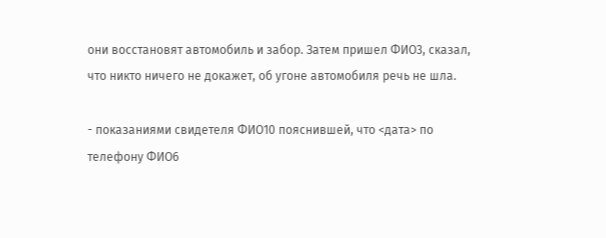они восстановят автомобиль и забор. Затем пришел ФИО3, сказал, что никто ничего не докажет, об угоне автомобиля речь не шла.

- показаниями свидетеля ФИО10 пояснившей, что <дата> по телефону ФИО6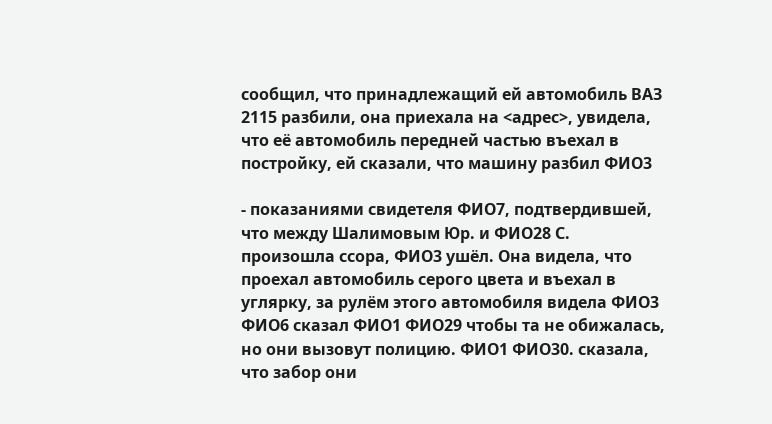сообщил, что принадлежащий ей автомобиль ВАЗ 2115 разбили, она приехала на <адрес>, увидела, что её автомобиль передней частью въехал в постройку, ей сказали, что машину разбил ФИО3

- показаниями свидетеля ФИО7, подтвердившей, что между Шалимовым Юр. и ФИО28 С. произошла ссора, ФИО3 ушёл. Она видела, что проехал автомобиль серого цвета и въехал в углярку, за рулём этого автомобиля видела ФИО3 ФИО6 сказал ФИО1 ФИО29 чтобы та не обижалась, но они вызовут полицию. ФИО1 ФИО30. сказала, что забор они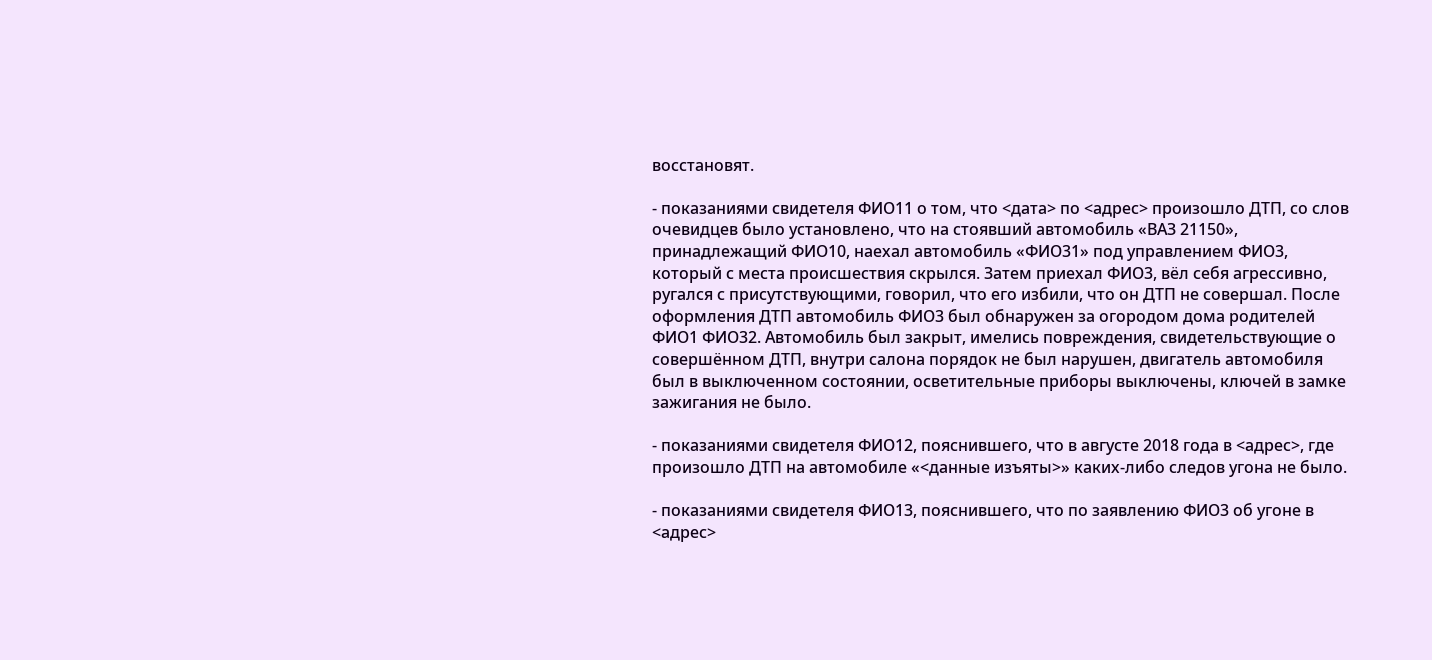восстановят.

- показаниями свидетеля ФИО11 о том, что <дата> по <адрес> произошло ДТП, со слов очевидцев было установлено, что на стоявший автомобиль «ВАЗ 21150», принадлежащий ФИО10, наехал автомобиль «ФИО31» под управлением ФИО3, который с места происшествия скрылся. Затем приехал ФИО3, вёл себя агрессивно, ругался с присутствующими, говорил, что его избили, что он ДТП не совершал. После оформления ДТП автомобиль ФИО3 был обнаружен за огородом дома родителей ФИО1 ФИО32. Автомобиль был закрыт, имелись повреждения, свидетельствующие о совершённом ДТП, внутри салона порядок не был нарушен, двигатель автомобиля был в выключенном состоянии, осветительные приборы выключены, ключей в замке зажигания не было.

- показаниями свидетеля ФИО12, пояснившего, что в августе 2018 года в <адрес>, где произошло ДТП на автомобиле «<данные изъяты>» каких-либо следов угона не было.

- показаниями свидетеля ФИО13, пояснившего, что по заявлению ФИО3 об угоне в <адрес>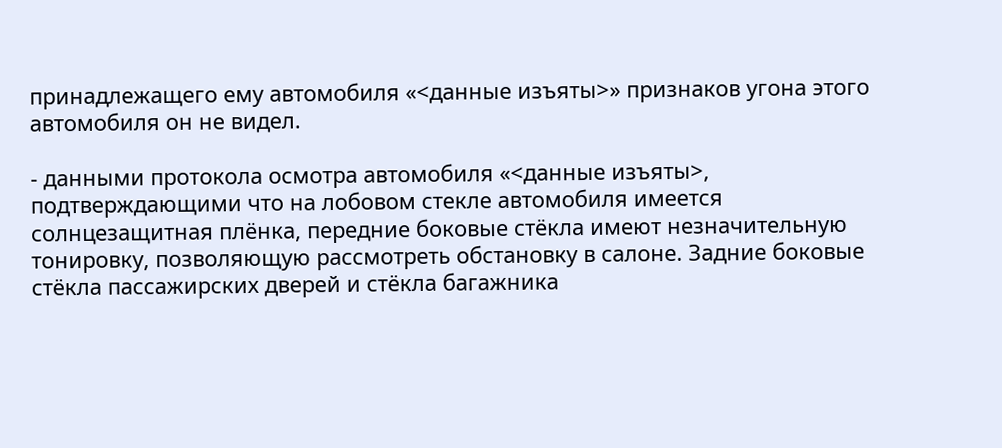принадлежащего ему автомобиля «<данные изъяты>» признаков угона этого автомобиля он не видел.

- данными протокола осмотра автомобиля «<данные изъяты>, подтверждающими что на лобовом стекле автомобиля имеется солнцезащитная плёнка, передние боковые стёкла имеют незначительную тонировку, позволяющую рассмотреть обстановку в салоне. Задние боковые стёкла пассажирских дверей и стёкла багажника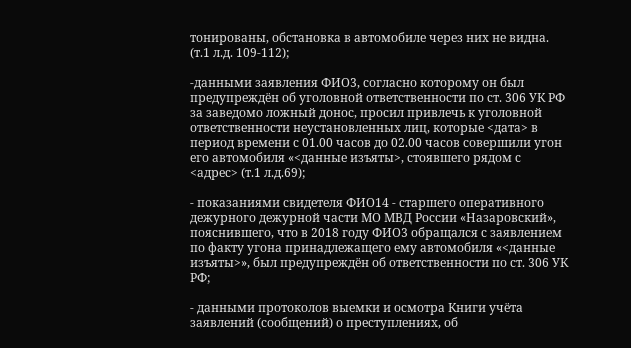тонированы, обстановка в автомобиле через них не видна. (т.1 л.д. 109-112);

-данными заявления ФИО3, согласно которому он был предупреждён об уголовной ответственности по ст. 306 УК РФ за заведомо ложный донос, просил привлечь к уголовной ответственности неустановленных лиц, которые <дата> в период времени с 01.00 часов до 02.00 часов совершили угон его автомобиля «<данные изъяты>, стоявшего рядом с <адрес> (т.1 л.д.69);

- показаниями свидетеля ФИО14 - старшего оперативного дежурного дежурной части МО МВД России «Назаровский», пояснившего, что в 2018 году ФИО3 обращался с заявлением по факту угона принадлежащего ему автомобиля «<данные изъяты>», был предупреждён об ответственности по ст. 306 УК РФ;

- данными протоколов выемки и осмотра Книги учёта заявлений (сообщений) о преступлениях, об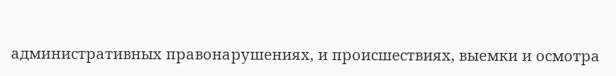административных правонарушениях, и происшествиях, выемки и осмотра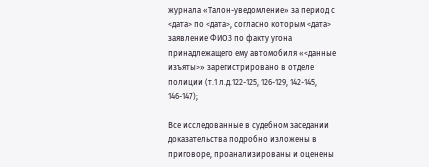журнала «Талон-уведомление» за период с <дата> по <дата>, согласно которым <дата> заявление ФИО3 по факту угона принадлежащего ему автомобиля «<данные изъяты>» зарегистрировано в отделе полиции (т.1 л.д.122-125, 126-129, 142-145, 146-147);

Все исследованные в судебном заседании доказательства подробно изложены в приговоре, проанализированы и оценены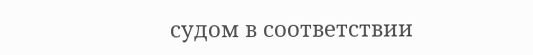судом в соответствии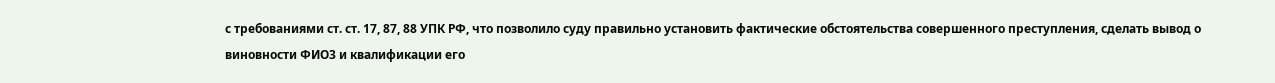с требованиями ст. ст. 17, 87, 88 УПК РФ, что позволило суду правильно установить фактические обстоятельства совершенного преступления, сделать вывод о виновности ФИО3 и квалификации его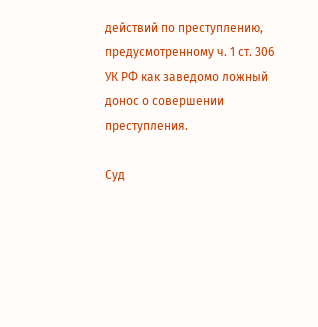действий по преступлению, предусмотренному ч. 1 ст. 306 УК РФ как заведомо ложный донос о совершении преступления.

Суд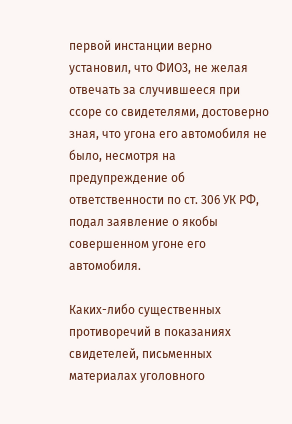первой инстанции верно установил, что ФИО3, не желая отвечать за случившееся при ссоре со свидетелями, достоверно зная, что угона его автомобиля не было, несмотря на предупреждение об ответственности по ст. 306 УК РФ, подал заявление о якобы совершенном угоне его автомобиля.

Каких-либо существенных противоречий в показаниях свидетелей, письменных материалах уголовного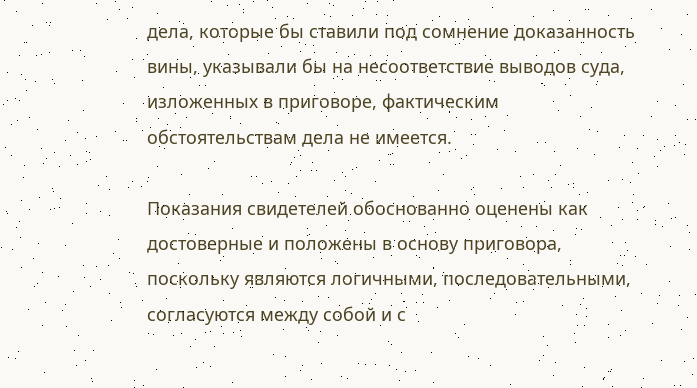дела, которые бы ставили под сомнение доказанность вины, указывали бы на несоответствие выводов суда, изложенных в приговоре, фактическим обстоятельствам дела не имеется.

Показания свидетелей обоснованно оценены как достоверные и положены в основу приговора, поскольку являются логичными, последовательными, согласуются между собой и с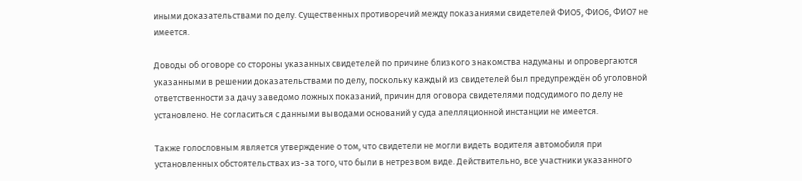иными доказательствами по делу. Существенных противоречий между показаниями свидетелей ФИО5, ФИО6, ФИО7 не имеется.

Доводы об оговоре со стороны указанных свидетелей по причине близкого знакомства надуманы и опровергаются указанными в решении доказательствами по делу, поскольку каждый из свидетелей был предупреждён об уголовной ответственности за дачу заведомо ложных показаний, причин для оговора свидетелями подсудимого по делу не установлено. Не согласиться с данными выводами оснований у суда апелляционной инстанции не имеется.

Также голословным является утверждение о том, что свидетели не могли видеть водителя автомобиля при установленных обстоятельствах из-за того, что были в нетрезвом виде. Действительно, все участники указанного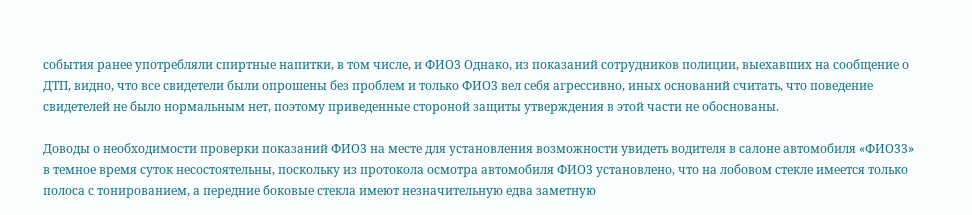события ранее употребляли спиртные напитки, в том числе, и ФИО3 Однако, из показаний сотрудников полиции, выехавших на сообщение о ДТП, видно, что все свидетели были опрошены без проблем и только ФИО3 вел себя агрессивно, иных оснований считать, что поведение свидетелей не было нормальным нет, поэтому приведенные стороной защиты утверждения в этой части не обоснованы.

Доводы о необходимости проверки показаний ФИО3 на месте для установления возможности увидеть водителя в салоне автомобиля «ФИО33» в темное время суток несостоятельны, поскольку из протокола осмотра автомобиля ФИО3 установлено, что на лобовом стекле имеется только полоса с тонированием, а передние боковые стекла имеют незначительную едва заметную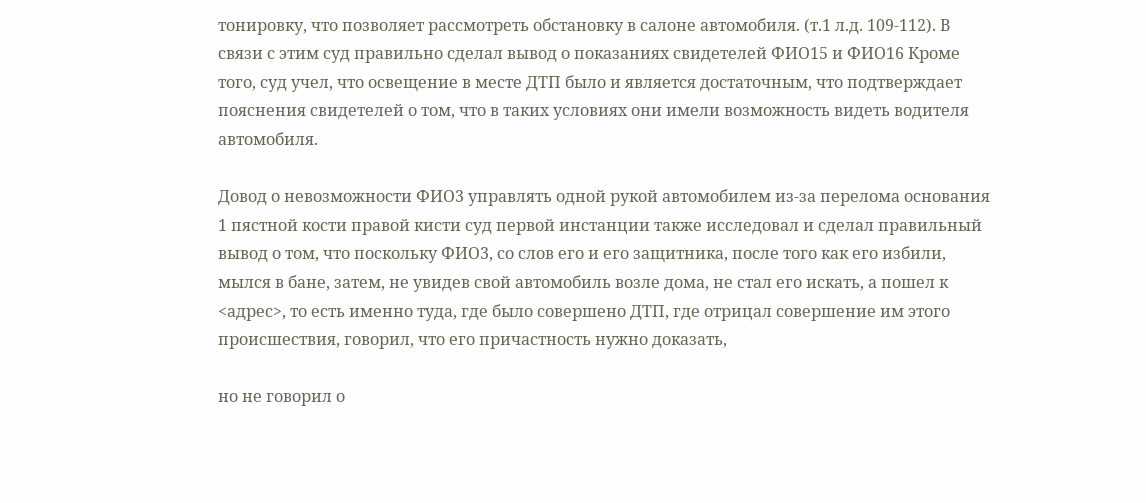тонировку, что позволяет рассмотреть обстановку в салоне автомобиля. (т.1 л.д. 109-112). В связи с этим суд правильно сделал вывод о показаниях свидетелей ФИО15 и ФИО16 Кроме того, суд учел, что освещение в месте ДТП было и является достаточным, что подтверждает пояснения свидетелей о том, что в таких условиях они имели возможность видеть водителя автомобиля.

Довод о невозможности ФИО3 управлять одной рукой автомобилем из-за перелома основания 1 пястной кости правой кисти суд первой инстанции также исследовал и сделал правильный вывод о том, что поскольку ФИО3, со слов его и его защитника, после того как его избили, мылся в бане, затем, не увидев свой автомобиль возле дома, не стал его искать, а пошел к <адрес>, то есть именно туда, где было совершено ДТП, где отрицал совершение им этого происшествия, говорил, что его причастность нужно доказать,

но не говорил о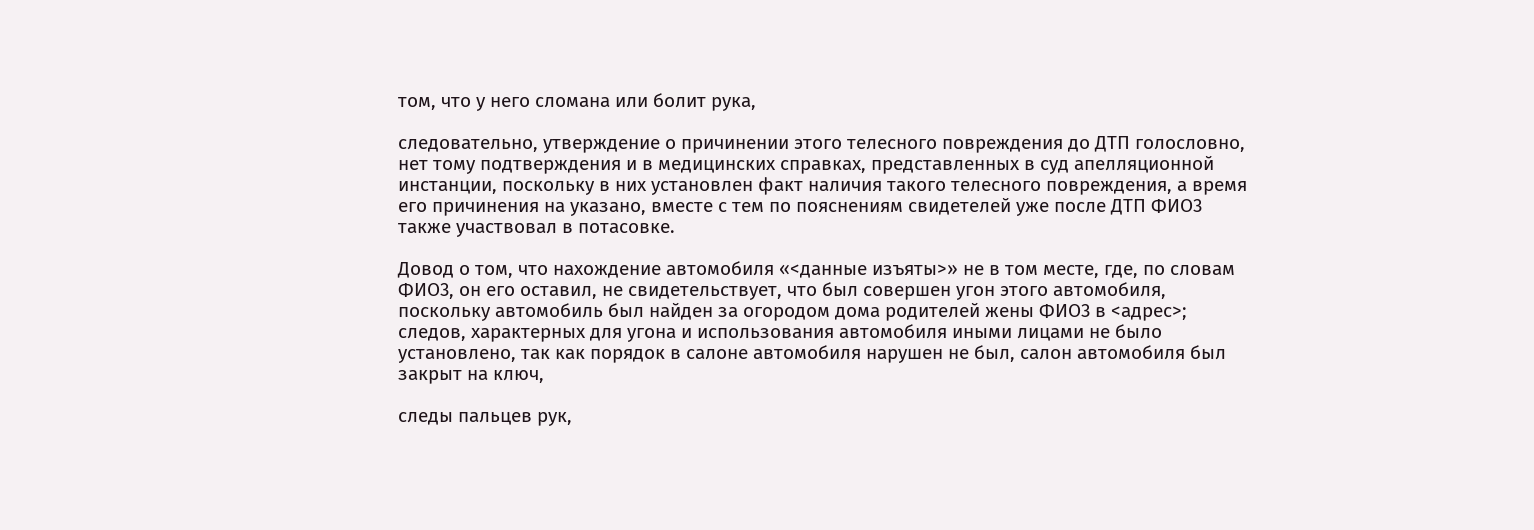том, что у него сломана или болит рука,

следовательно, утверждение о причинении этого телесного повреждения до ДТП голословно, нет тому подтверждения и в медицинских справках, представленных в суд апелляционной инстанции, поскольку в них установлен факт наличия такого телесного повреждения, а время его причинения на указано, вместе с тем по пояснениям свидетелей уже после ДТП ФИО3 также участвовал в потасовке.

Довод о том, что нахождение автомобиля «<данные изъяты>» не в том месте, где, по словам ФИО3, он его оставил, не свидетельствует, что был совершен угон этого автомобиля, поскольку автомобиль был найден за огородом дома родителей жены ФИО3 в <адрес>; следов, характерных для угона и использования автомобиля иными лицами не было установлено, так как порядок в салоне автомобиля нарушен не был, салон автомобиля был закрыт на ключ,

следы пальцев рук,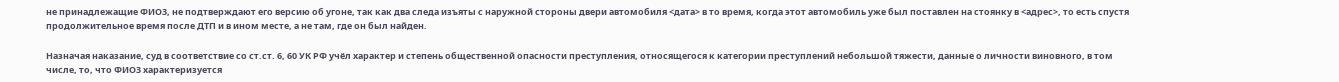не принадлежащие ФИО3, не подтверждают его версию об угоне, так как два следа изъяты с наружной стороны двери автомобиля <дата> в то время, когда этот автомобиль уже был поставлен на стоянку в <адрес>, то есть спустя продолжительное время после ДТП и в ином месте, а не там, где он был найден.

Назначая наказание, суд в соответствие со ст.ст. 6, 60 УК РФ учёл характер и степень общественной опасности преступления, относящегося к категории преступлений небольшой тяжести, данные о личности виновного, в том числе, то, что ФИО3 характеризуется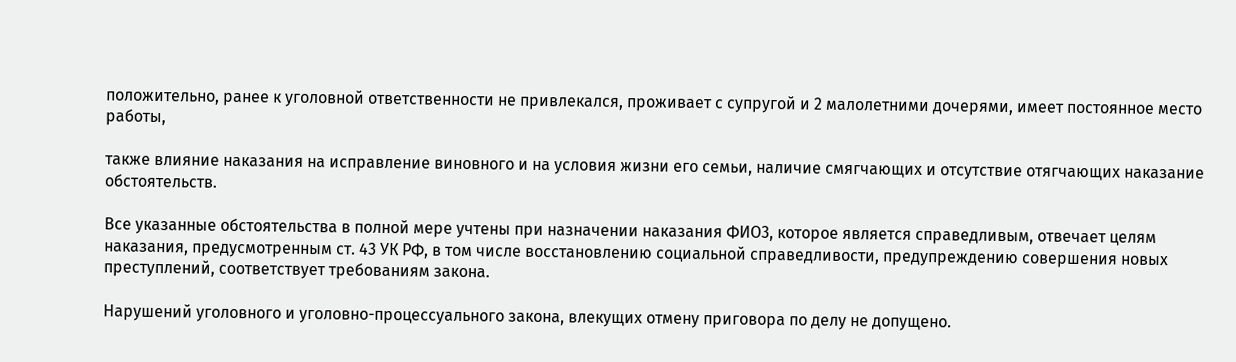положительно, ранее к уголовной ответственности не привлекался, проживает с супругой и 2 малолетними дочерями, имеет постоянное место работы,

также влияние наказания на исправление виновного и на условия жизни его семьи, наличие смягчающих и отсутствие отягчающих наказание обстоятельств.

Все указанные обстоятельства в полной мере учтены при назначении наказания ФИО3, которое является справедливым, отвечает целям наказания, предусмотренным ст. 43 УК РФ, в том числе восстановлению социальной справедливости, предупреждению совершения новых преступлений, соответствует требованиям закона.

Нарушений уголовного и уголовно-процессуального закона, влекущих отмену приговора по делу не допущено.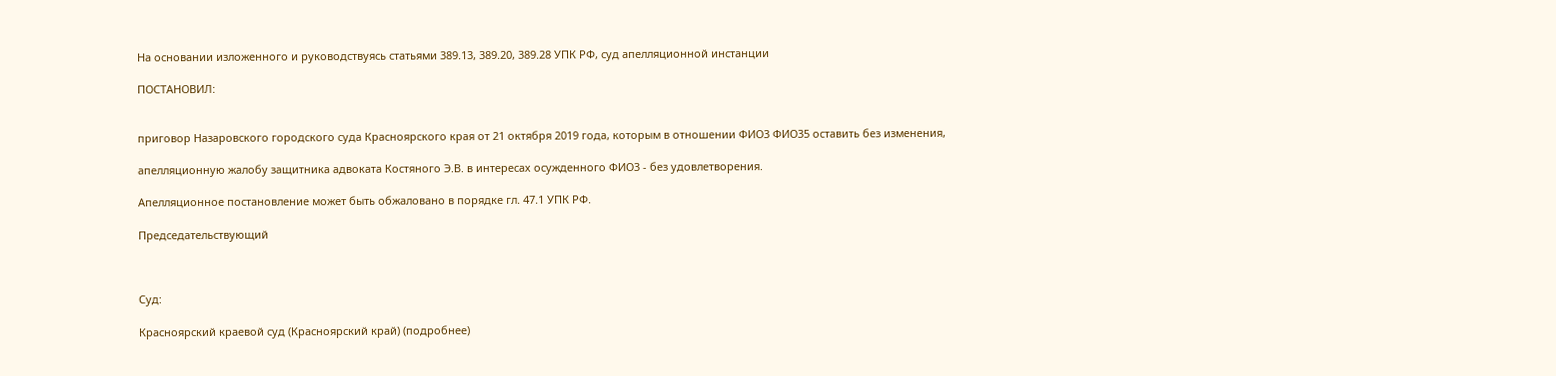На основании изложенного и руководствуясь статьями 389.13, 389.20, 389.28 УПК РФ, суд апелляционной инстанции

ПОСТАНОВИЛ:


приговор Назаровского городского суда Красноярского края от 21 октября 2019 года, которым в отношении ФИО3 ФИО35 оставить без изменения,

апелляционную жалобу защитника адвоката Костяного Э.В. в интересах осужденного ФИО3 - без удовлетворения.

Апелляционное постановление может быть обжаловано в порядке гл. 47.1 УПК РФ.

Председательствующий



Суд:

Красноярский краевой суд (Красноярский край) (подробнее)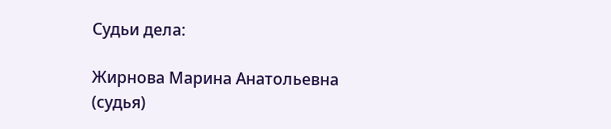Судьи дела:

Жирнова Марина Анатольевна (судья)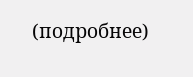(подробнее)